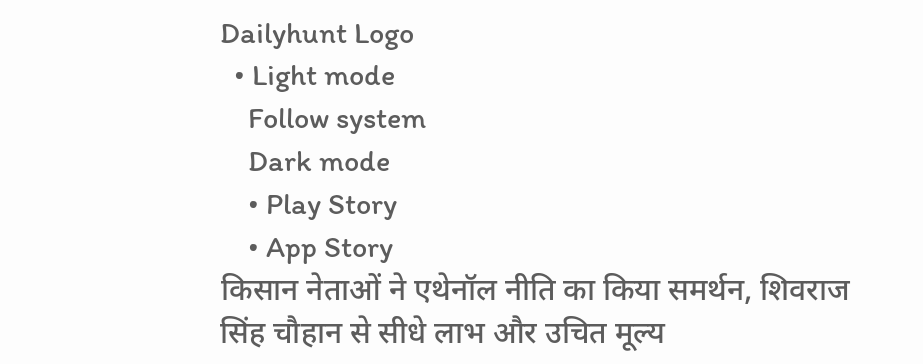Dailyhunt Logo
  • Light mode
    Follow system
    Dark mode
    • Play Story
    • App Story
किसान नेताओं ने एथेनॉल नीति का किया समर्थन, शिवराज सिंह चौहान से सीधे लाभ और उचित मूल्य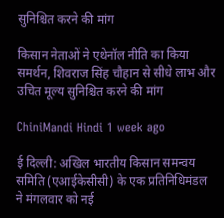सुनिश्चित करने की मांग

किसान नेताओं ने एथेनॉल नीति का किया समर्थन, शिवराज सिंह चौहान से सीधे लाभ और उचित मूल्य सुनिश्चित करने की मांग

ChiniMandi Hindi 1 week ago

ई दिल्ली: अखिल भारतीय किसान समन्वय समिति (एआईकेसीसी) के एक प्रतिनिधिमंडल ने मंगलवार को नई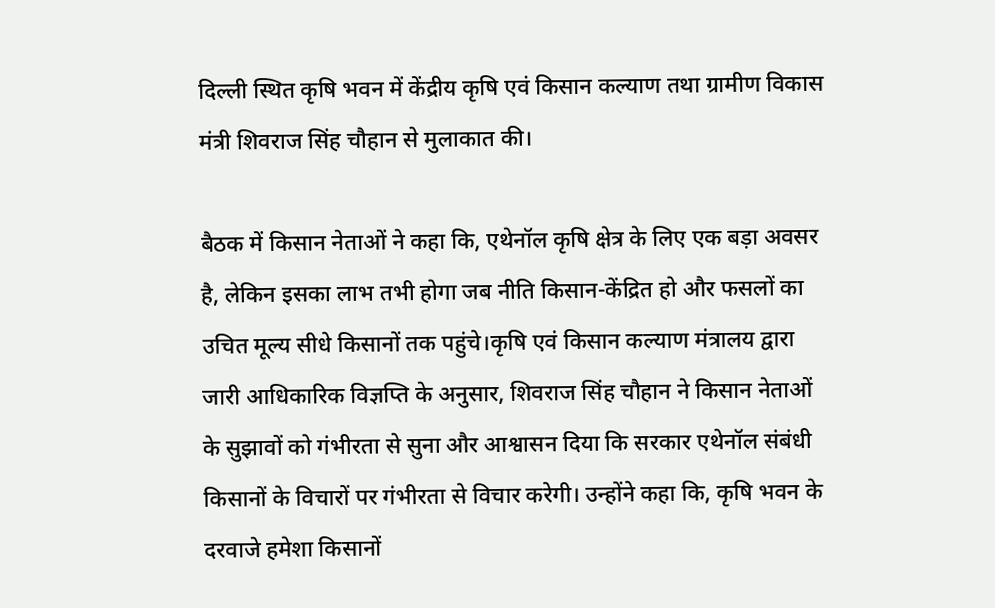दिल्ली स्थित कृषि भवन में केंद्रीय कृषि एवं किसान कल्याण तथा ग्रामीण विकास मंत्री शिवराज सिंह चौहान से मुलाकात की।

बैठक में किसान नेताओं ने कहा कि, एथेनॉल कृषि क्षेत्र के लिए एक बड़ा अवसर है, लेकिन इसका लाभ तभी होगा जब नीति किसान-केंद्रित हो और फसलों का उचित मूल्य सीधे किसानों तक पहुंचे।कृषि एवं किसान कल्याण मंत्रालय द्वारा जारी आधिकारिक विज्ञप्ति के अनुसार, शिवराज सिंह चौहान ने किसान नेताओं के सुझावों को गंभीरता से सुना और आश्वासन दिया कि सरकार एथेनॉल संबंधी किसानों के विचारों पर गंभीरता से विचार करेगी। उन्होंने कहा कि, कृषि भवन के दरवाजे हमेशा किसानों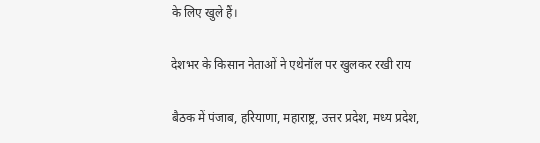के लिए खुले हैं।

देशभर के किसान नेताओं ने एथेनॉल पर खुलकर रखी राय

बैठक में पंजाब, हरियाणा, महाराष्ट्र, उत्तर प्रदेश, मध्य प्रदेश,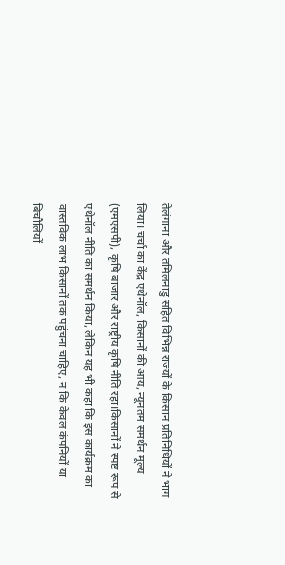तेलंगाना और तमिलनाडु सहित विभिन्न राज्यों के किसान प्रतिनिधियों ने भाग लिया। चर्चा का केंद्र एथेनॉल, किसानों की आय, न्यूनतम समर्थन मूल्य (एमएसपी), कृषि बाजार और राष्ट्रीय कृषि नीति रहा।किसानों ने स्पष्ट रूप से एथेनॉल नीति का समर्थन किया, लेकिन यह भी कहा कि इस कार्यक्रम का वास्तविक लाभ किसानों तक पहुंचना चाहिए, न कि केवल कंपनियों या बिचौलियों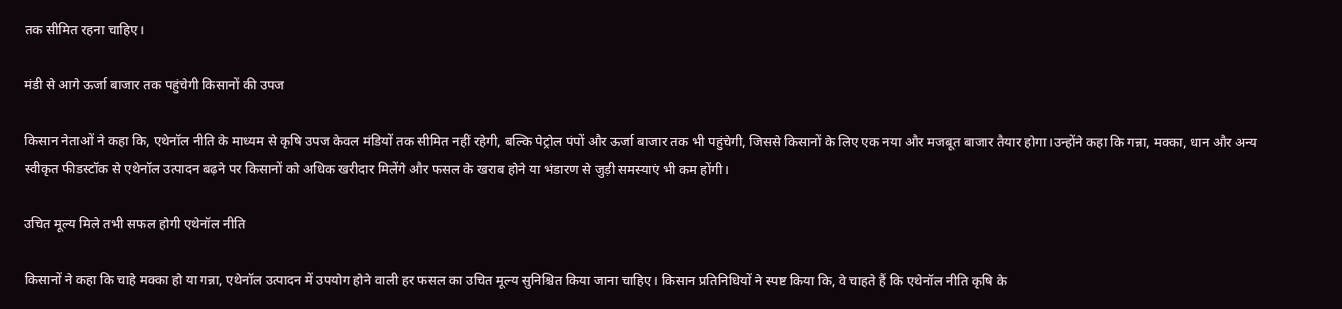तक सीमित रहना चाहिए।

मंडी से आगे ऊर्जा बाजार तक पहुंचेगी किसानों की उपज

किसान नेताओं ने कहा कि, एथेनॉल नीति के माध्यम से कृषि उपज केवल मंडियों तक सीमित नहीं रहेगी, बल्कि पेट्रोल पंपों और ऊर्जा बाजार तक भी पहुंचेगी, जिससे किसानों के लिए एक नया और मजबूत बाजार तैयार होगा।उन्होंने कहा कि गन्ना, मक्का, धान और अन्य स्वीकृत फीडस्टॉक से एथेनॉल उत्पादन बढ़ने पर किसानों को अधिक खरीदार मिलेंगे और फसल के खराब होने या भंडारण से जुड़ी समस्याएं भी कम होंगी।

उचित मूल्य मिले तभी सफल होगी एथेनॉल नीति

किसानों ने कहा कि चाहे मक्का हो या गन्ना, एथेनॉल उत्पादन में उपयोग होने वाली हर फसल का उचित मूल्य सुनिश्चित किया जाना चाहिए। किसान प्रतिनिधियों ने स्पष्ट किया कि, वे चाहते हैं कि एथेनॉल नीति कृषि के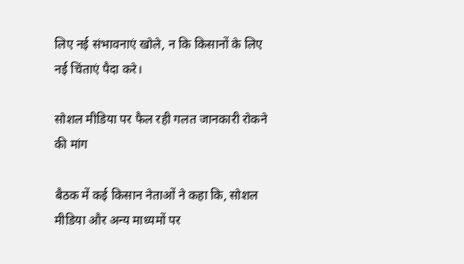लिए नई संभावनाएं खोले, न कि किसानों के लिए नई चिंताएं पैदा करे।

सोशल मीडिया पर फैल रही गलत जानकारी रोकने की मांग

बैठक में कई किसान नेताओं ने कहा कि, सोशल मीडिया और अन्य माध्यमों पर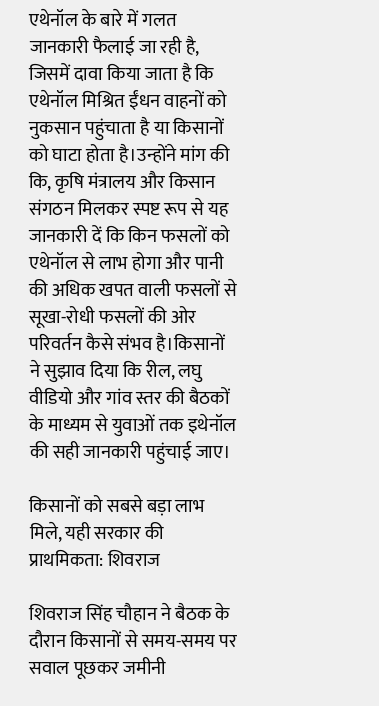एथेनॉल के बारे में गलत जानकारी फैलाई जा रही है, जिसमें दावा किया जाता है कि एथेनॉल मिश्रित ईंधन वाहनों को नुकसान पहुंचाता है या किसानों को घाटा होता है।उन्होंने मांग की कि, कृषि मंत्रालय और किसान संगठन मिलकर स्पष्ट रूप से यह जानकारी दें कि किन फसलों को एथेनॉल से लाभ होगा और पानी की अधिक खपत वाली फसलों से सूखा-रोधी फसलों की ओर परिवर्तन कैसे संभव है।किसानों ने सुझाव दिया कि रील, लघु वीडियो और गांव स्तर की बैठकों के माध्यम से युवाओं तक इथेनॉल की सही जानकारी पहुंचाई जाए।

किसानों को सबसे बड़ा लाभ मिले, यही सरकार की प्राथमिकता: शिवराज

शिवराज सिंह चौहान ने बैठक के दौरान किसानों से समय-समय पर सवाल पूछकर जमीनी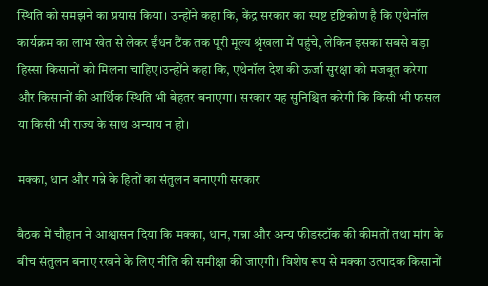स्थिति को समझने का प्रयास किया। उन्होंने कहा कि, केंद्र सरकार का स्पष्ट दृष्टिकोण है कि एथेनॉल कार्यक्रम का लाभ खेत से लेकर ईंधन टैंक तक पूरी मूल्य श्रृंखला में पहुंचे, लेकिन इसका सबसे बड़ा हिस्सा किसानों को मिलना चाहिए।उन्होंने कहा कि, एथेनॉल देश की ऊर्जा सुरक्षा को मजबूत करेगा और किसानों की आर्थिक स्थिति भी बेहतर बनाएगा। सरकार यह सुनिश्चित करेगी कि किसी भी फसल या किसी भी राज्य के साथ अन्याय न हो।

मक्का, धान और गन्ने के हितों का संतुलन बनाएगी सरकार

बैठक में चौहान ने आश्वासन दिया कि मक्का, धान, गन्ना और अन्य फीडस्टॉक की कीमतों तथा मांग के बीच संतुलन बनाए रखने के लिए नीति की समीक्षा की जाएगी। विशेष रूप से मक्का उत्पादक किसानों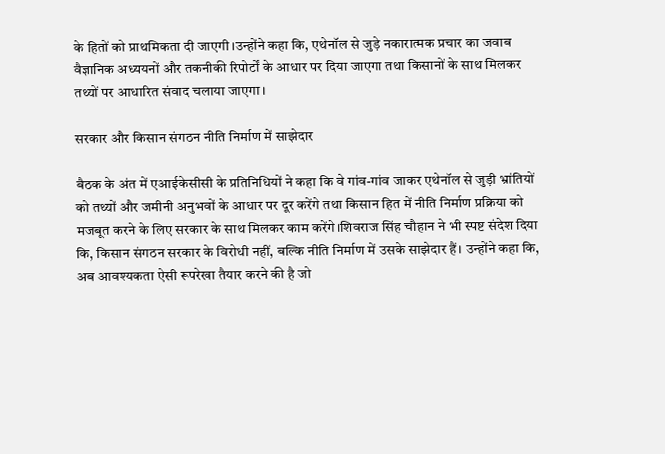के हितों को प्राथमिकता दी जाएगी।उन्होंने कहा कि, एथेनॉल से जुड़े नकारात्मक प्रचार का जवाब वैज्ञानिक अध्ययनों और तकनीकी रिपोर्टों के आधार पर दिया जाएगा तथा किसानों के साथ मिलकर तथ्यों पर आधारित संवाद चलाया जाएगा।

सरकार और किसान संगठन नीति निर्माण में साझेदार

बैठक के अंत में एआईकेसीसी के प्रतिनिधियों ने कहा कि वे गांव-गांव जाकर एथेनॉल से जुड़ी भ्रांतियों को तथ्यों और जमीनी अनुभवों के आधार पर दूर करेंगे तथा किसान हित में नीति निर्माण प्रक्रिया को मजबूत करने के लिए सरकार के साथ मिलकर काम करेंगे।शिवराज सिंह चौहान ने भी स्पष्ट संदेश दिया कि, किसान संगठन सरकार के विरोधी नहीं, बल्कि नीति निर्माण में उसके साझेदार हैं। उन्होंने कहा कि, अब आवश्यकता ऐसी रूपरेखा तैयार करने की है जो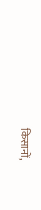किसानों,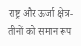राष्ट्र और ऊर्जा क्षेत्र-तीनों को समान रूप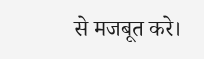से मजबूत करे।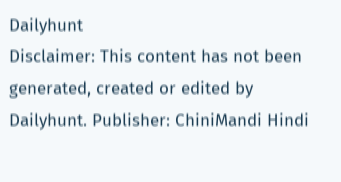Dailyhunt
Disclaimer: This content has not been generated, created or edited by Dailyhunt. Publisher: ChiniMandi Hindi